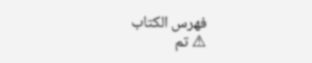فهرس الكتاب
⚠ تم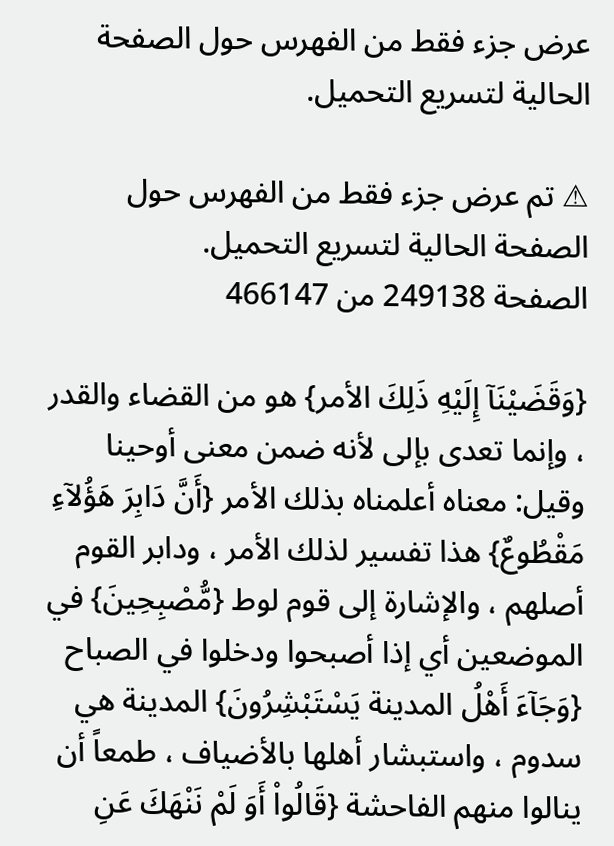عرض جزء فقط من الفهرس حول الصفحة الحالية لتسريع التحميل.

⚠ تم عرض جزء فقط من الفهرس حول الصفحة الحالية لتسريع التحميل.
الصفحة 249138 من 466147

{وَقَضَيْنَآ إِلَيْهِ ذَلِكَ الأمر} هو من القضاء والقدر ، وإنما تعدى بإلى لأنه ضمن معنى أوحينا وقيل: معناه أعلمناه بذلك الأمر {أَنَّ دَابِرَ هَؤُلآءِ مَقْطُوعٌ} هذا تفسير لذلك الأمر ، ودابر القوم أصلهم ، والإشارة إلى قوم لوط {مُّصْبِحِينَ} في الموضعين أي إذا أصبحوا ودخلوا في الصباح {وَجَآءَ أَهْلُ المدينة يَسْتَبْشِرُونَ} المدينة هي سدوم ، واستبشار أهلها بالأضياف ، طمعاً أن ينالوا منهم الفاحشة {قَالُواْ أَوَ لَمْ نَنْهَكَ عَنِ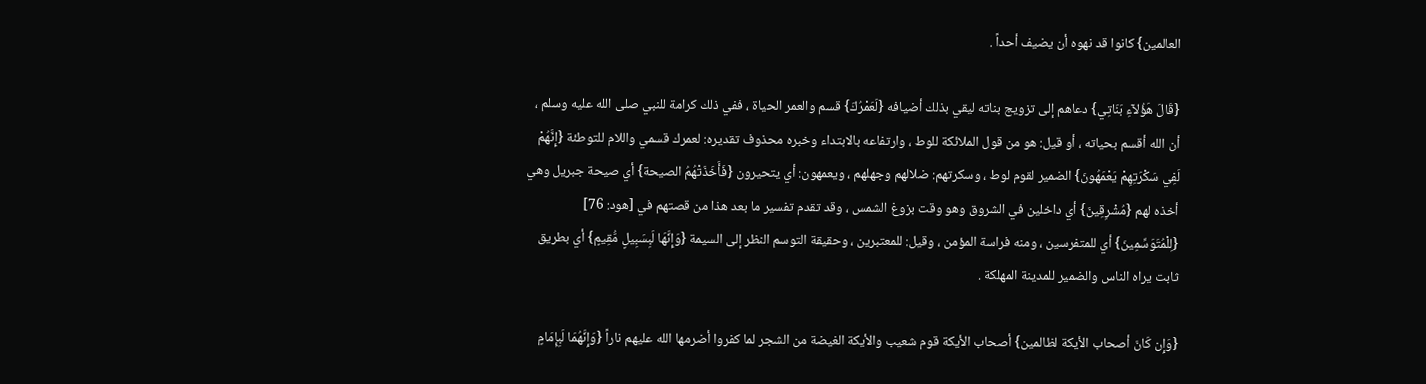العالمين} كانوا قد نهوه أن يضيف أحداً .

{قَالَ هَؤُلآءِ بَنَاتِي} دعاهم إلى تزويج بناته ليقي بذلك أضيافه {لَعَمْرُكَ} قسم والعمر الحياة ، ففي ذلك كرامة للنبي صلى الله عليه وسلم ، أن الله أقسم بحياته ، أو قيل: هو من قول الملائكة للوط ، وارتفاعه بالابتداء وخبره محذوف تقديره: لعمرك قسمي واللام للتوطئة {إِنَّهُمْ لَفِي سَكْرَتِهِمْ يَعْمَهُونَ} الضمير لقوم لوط ، وسكرتهم: ضلالهم وجهلهم ، ويعمهون: أي يتحيرون {فَأَخَذَتْهُمُ الصيحة} أي صيحة جبريل وهي أخذه لهم {مُشْرِقِينَ} أي داخلين في الشروق وهو وقت بزوغ الشمس ، وقد تقدم تفسير ما بعد هذا من قصتهم في [هود: 76] {لِلْمُتَوَسِّمِينَ} أي للمتفرسين ، ومنه فراسة المؤمن ، وقيل: للمعتبرين ، وحقيقة التوسم النظر إلى السيمة {وَإِنَّهَا لَبِسَبِيلٍ مُّقِيمٍ} أي بطريق ثابت يراه الناس والضمير للمدينة المهلكة .

{وَإِن كَانَ أصحاب الأيكة لظالمين} أصحاب الأيكة قوم شعيب والأيكة الغيضة من الشجر لما كفروا أضرمها الله عليهم ناراً {وَإِنَّهُمَا لَبِإِمَامٍ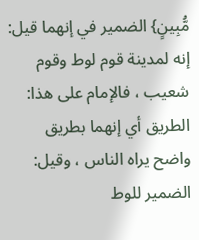مُّبِينٍ} الضمير في إنهما قيل: إنه لمدينة قوم لوط وقوم شعيب ، فالإمام على هذا: الطريق أي إنهما بطريق واضح يراه الناس ، وقيل: الضمير للوط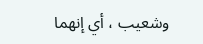وشعيب ، أي إنهما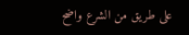على طريق من الشرع واضح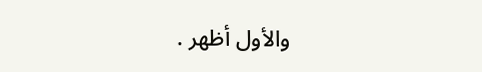والأول أظهر .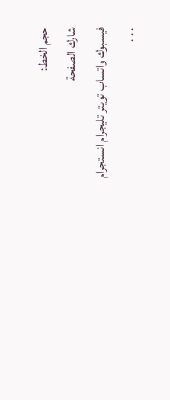حجم الخط:
شارك الصفحة
فيسبوك واتساب تويتر تليجرام انستجرام
. . .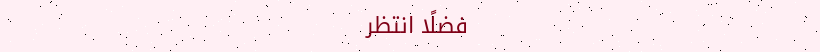فضلًا انتظر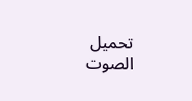تحميل الصوت